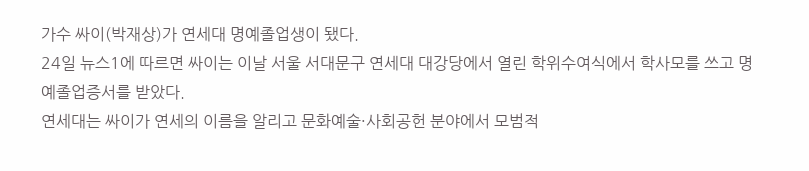가수 싸이(박재상)가 연세대 명예졸업생이 됐다.
24일 뉴스1에 따르면 싸이는 이날 서울 서대문구 연세대 대강당에서 열린 학위수여식에서 학사모를 쓰고 명예졸업증서를 받았다.
연세대는 싸이가 연세의 이름을 알리고 문화예술·사회공헌 분야에서 모범적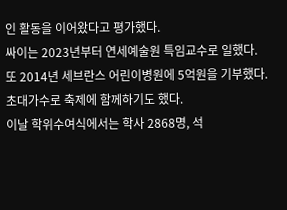인 활동을 이어왔다고 평가했다.
싸이는 2023년부터 연세예술원 특임교수로 일했다. 또 2014년 세브란스 어린이병원에 5억원을 기부했다. 초대가수로 축제에 함께하기도 했다.
이날 학위수여식에서는 학사 2868명, 석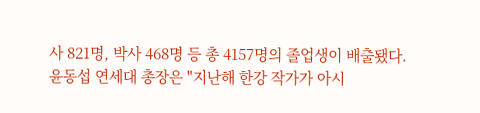사 821명, 박사 468명 등 총 4157명의 졸업생이 배출됐다.
윤동섭 연세대 총장은 "지난해 한강 작가가 아시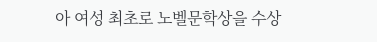아 여성 최초로 노벨문학상을 수상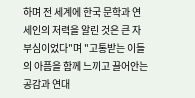하며 전 세계에 한국 문학과 연세인의 저력을 알린 것은 큰 자부심이었다"며 "고통받는 이들의 아픔을 함께 느끼고 끌어안는 공감과 연대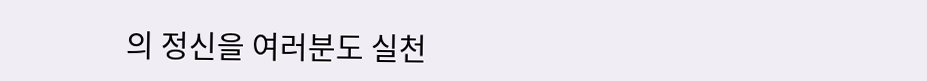의 정신을 여러분도 실천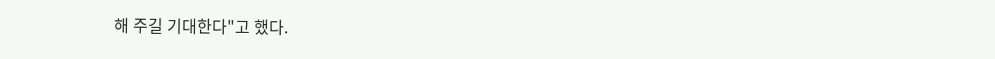해 주길 기대한다"고 했다.